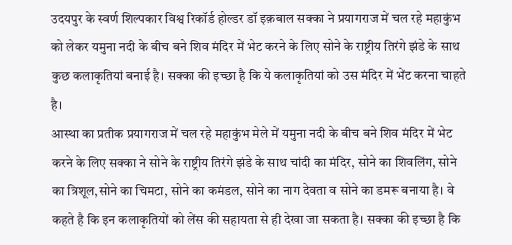उदयपुर के स्वर्ण शिल्पकार विश्व रिकॉर्ड होल्डर डॉ इक़बाल सक्का ने प्रयागराज में चल रहे महाकुंभ को लेकर यमुना नदी के बीच बने शिव मंदिर में भेट करने के लिए सोने के राष्ट्रीय तिरंगे झंडे के साथ कुछ कलाकृतियां बनाई है। सक्का की इच्छा है कि ये कलाकृतियां को उस मंदिर में भेंट करना चाहते है।
आस्था का प्रतीक प्रयागराज में चल रहे महाकुंभ मेले में यमुना नदी के बीच बने शिव मंदिर में भेट करने के लिए सक्का ने सोने के राष्ट्रीय तिरंगे झंडे के साथ चांदी का मंदिर, सोने का शिवलिंग, सोने का त्रिशूल,सोने का चिमटा, सोने का कमंडल, सोने का नाग देवता व सोने का डमरू बनाया है। वे कहते है कि इन कलाकृतियों को लेंस की सहायता से ही देखा जा सकता है। सक्का की इच्छा है कि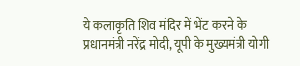ये कलाकृति शिव मंदिर में भेंट करने के प्रधानमंत्री नरेंद्र मोदी, यूपी के मुख्यमंत्री योगी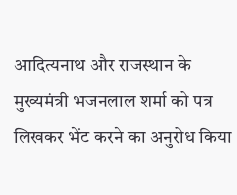आदित्यनाथ और राजस्थान के मुख्यमंत्री भजनलाल शर्मा को पत्र लिखकर भेंट करने का अनुरोध किया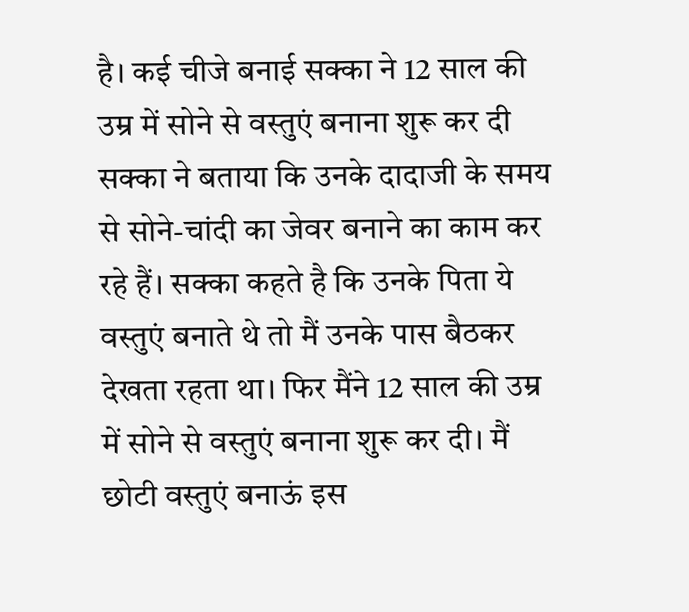है। कई चीजे बनाई सक्का ने 12 साल की उम्र में सोने से वस्तुएं बनाना शुरू कर दी सक्का ने बताया कि उनके दादाजी के समय से सोने-चांदी का जेवर बनाने का काम कर रहे हैं। सक्का कहते है कि उनके पिता ये वस्तुएं बनाते थे तो मैं उनके पास बैठकर देखता रहता था। फिर मैंने 12 साल की उम्र में सोने से वस्तुएं बनाना शुरू कर दी। मैं छोटी वस्तुएं बनाऊं इस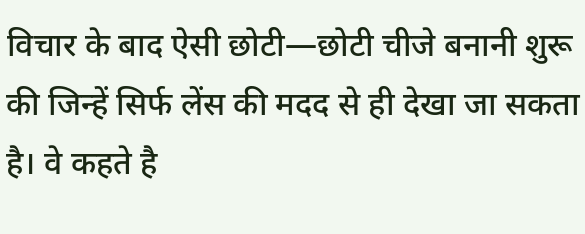विचार के बाद ऐसी छोटी—छोटी चीजे बनानी शुरू की जिन्हें सिर्फ लेंस की मदद से ही देखा जा सकता है। वे कहते है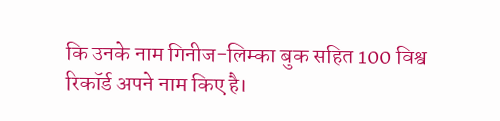कि उनके नाम गिनीज-लिम्का बुक सहित 100 विश्व रिकॉर्ड अपने नाम किए है।